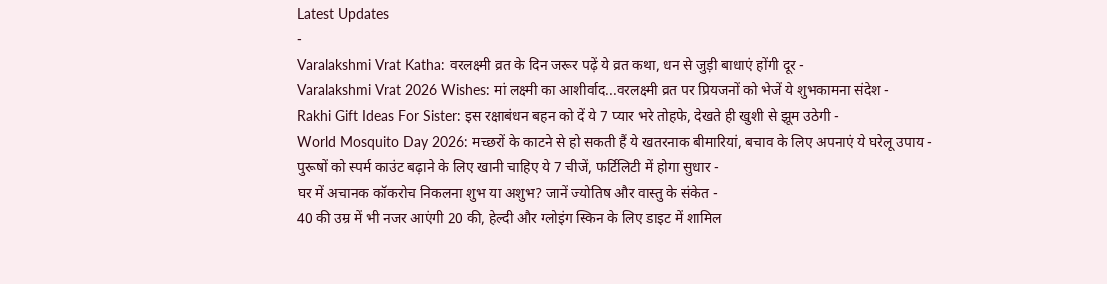Latest Updates
-
Varalakshmi Vrat Katha: वरलक्ष्मी व्रत के दिन जरूर पढ़ें ये व्रत कथा, धन से जुड़ी बाधाएं होंगी दूर -
Varalakshmi Vrat 2026 Wishes: मां लक्ष्मी का आशीर्वाद...वरलक्ष्मी व्रत पर प्रियजनों को भेजें ये शुभकामना संदेश -
Rakhi Gift Ideas For Sister: इस रक्षाबंधन बहन को दें ये 7 प्यार भरे तोहफे, देखते ही खुशी से झूम उठेगी -
World Mosquito Day 2026: मच्छरों के काटने से हो सकती हैं ये खतरनाक बीमारियां, बचाव के लिए अपनाएं ये घरेलू उपाय -
पुरूषों को स्पर्म काउंट बढ़ाने के लिए खानी चाहिए ये 7 चीजें, फर्टिलिटी में होगा सुधार -
घर में अचानक कॉकरोच निकलना शुभ या अशुभ? जानें ज्योतिष और वास्तु के संकेत -
40 की उम्र में भी नजर आएंगी 20 की, हेल्दी और ग्लोइंग स्किन के लिए डाइट में शामिल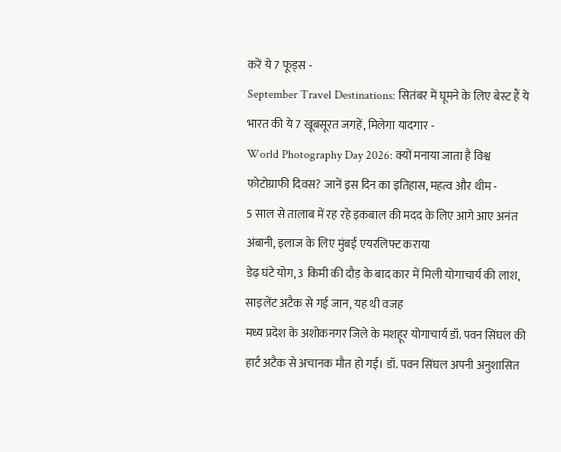करें ये 7 फूड्स -
September Travel Destinations: सितंबर में घूमने के लिए बेस्ट हैं ये भारत की ये 7 खूबसूरत जगहें, मिलेगा यादगार -
World Photography Day 2026: क्यों मनाया जाता है विश्व फोटोग्राफी दिवस? जानें इस दिन का इतिहास, महत्व और थीम -
5 साल से तालाब में रह रहे इकबाल की मदद के लिए आगे आए अनंत अंबानी, इलाज के लिए मुंबई एयरलिफ्ट कराया
डेढ़ घंटे योग, 3 किमी की दौड़ के बाद कार में मिली योगाचार्य की लाश, साइलेंट अटैक से गई जान, यह थी वजह
मध्य प्रदेश के अशोकनगर जिले के मशहूर योगाचार्य डॉ. पवन सिंघल की हार्ट अटैक से अचानक मौत हो गई। डॉ. पवन सिंघल अपनी अनुशासित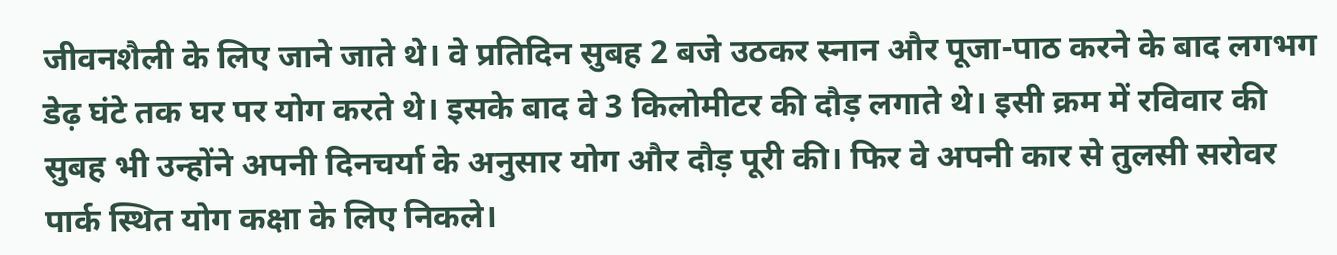जीवनशैली के लिए जाने जाते थे। वे प्रतिदिन सुबह 2 बजे उठकर स्नान और पूजा-पाठ करने के बाद लगभग डेढ़ घंटे तक घर पर योग करते थे। इसके बाद वे 3 किलोमीटर की दौड़ लगाते थे। इसी क्रम में रविवार की सुबह भी उन्होंने अपनी दिनचर्या के अनुसार योग और दौड़ पूरी की। फिर वे अपनी कार से तुलसी सरोवर पार्क स्थित योग कक्षा के लिए निकले।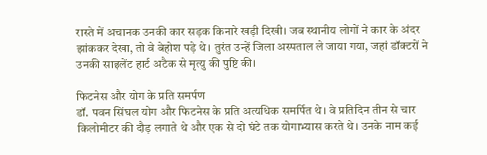रास्ते में अचानक उनकी कार सड़क किनारे खड़ी दिखी। जब स्थानीय लोगों ने कार के अंदर झांककर देखा, तो वे बेहोश पड़े थे। तुरंत उन्हें जिला अस्पताल ले जाया गया, जहां डॉक्टरों ने उनकी साइलेंट हार्ट अटैक से मृत्यु की पुष्टि की।

फिटनेस और योग के प्रति समर्पण
डॉ. पवन सिंघल योग और फिटनेस के प्रति अत्यधिक समर्पित थे। वे प्रतिदिन तीन से चार किलोमीटर की दौड़ लगाते थे और एक से दो घंटे तक योगाभ्यास करते थे। उनके नाम कई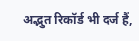अद्भुत रिकॉर्ड भी दर्ज हैं,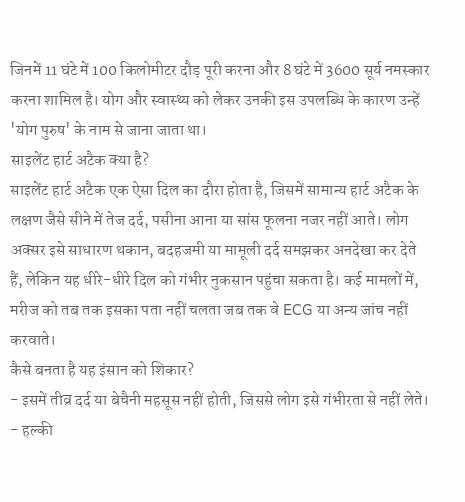जिनमें 11 घंटे में 100 किलोमीटर दौड़ पूरी करना और 8 घंटे में 3600 सूर्य नमस्कार करना शामिल है। योग और स्वास्थ्य को लेकर उनकी इस उपलब्धि के कारण उन्हें 'योग पुरुष' के नाम से जाना जाता था।
साइलेंट हार्ट अटैक क्या है?
साइलेंट हार्ट अटैक एक ऐसा दिल का दौरा होता है, जिसमें सामान्य हार्ट अटैक के लक्षण जैसे सीने में तेज दर्द, पसीना आना या सांस फूलना नजर नहीं आते। लोग अक्सर इसे साधारण थकान, बदहजमी या मामूली दर्द समझकर अनदेखा कर देते हैं, लेकिन यह धीरे-धीरे दिल को गंभीर नुकसान पहुंचा सकता है। कई मामलों में, मरीज को तब तक इसका पता नहीं चलता जब तक वे ECG या अन्य जांच नहीं करवाते।
कैसे बनता है यह इंसान को शिकार?
- इसमें तीव्र दर्द या बेचैनी महसूस नहीं होती, जिससे लोग इसे गंभीरता से नहीं लेते।
- हल्की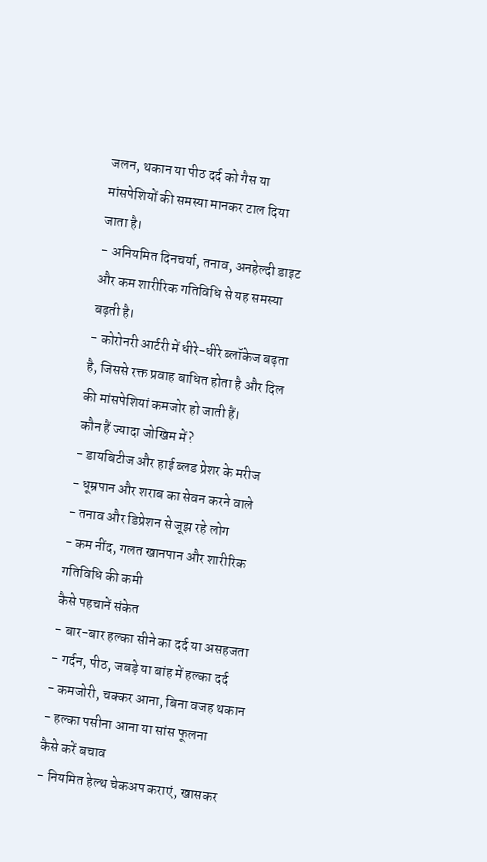जलन, थकान या पीठ दर्द को गैस या मांसपेशियों की समस्या मानकर टाल दिया जाता है।
- अनियमित दिनचर्या, तनाव, अनहेल्दी डाइट और कम शारीरिक गतिविधि से यह समस्या बढ़ती है।
- कोरोनरी आर्टरी में धीरे-धीरे ब्लॉकेज बढ़ता है, जिससे रक्त प्रवाह बाधित होता है और दिल की मांसपेशियां कमजोर हो जाती हैं।
कौन हैं ज्यादा जोखिम में?
- डायबिटीज और हाई ब्लड प्रेशर के मरीज
- धूम्रपान और शराब का सेवन करने वाले
- तनाव और डिप्रेशन से जूझ रहे लोग
- कम नींद, गलत खानपान और शारीरिक गतिविधि की कमी
कैसे पहचानें संकेत
- बार-बार हल्का सीने का दर्द या असहजता
- गर्दन, पीठ, जबड़े या बांह में हल्का दर्द
- कमजोरी, चक्कर आना, बिना वजह थकान
- हल्का पसीना आना या सांस फूलना
कैसे करें बचाव
- नियमित हेल्थ चेकअप कराएं, खासकर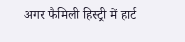अगर फैमिली हिस्ट्री में हार्ट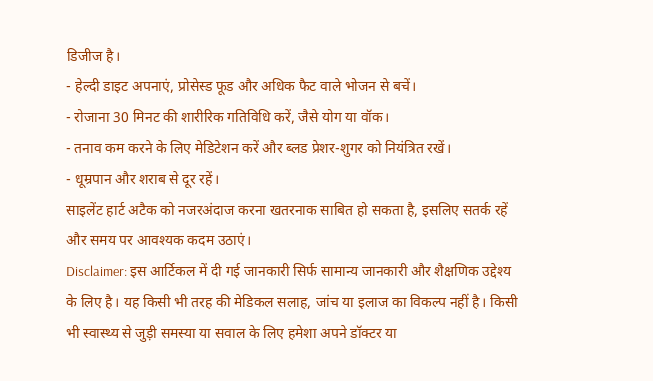डिजीज है।
- हेल्दी डाइट अपनाएं, प्रोसेस्ड फूड और अधिक फैट वाले भोजन से बचें।
- रोजाना 30 मिनट की शारीरिक गतिविधि करें, जैसे योग या वॉक।
- तनाव कम करने के लिए मेडिटेशन करें और ब्लड प्रेशर-शुगर को नियंत्रित रखें।
- धूम्रपान और शराब से दूर रहें।
साइलेंट हार्ट अटैक को नजरअंदाज करना खतरनाक साबित हो सकता है, इसलिए सतर्क रहें और समय पर आवश्यक कदम उठाएं।
Disclaimer: इस आर्टिकल में दी गई जानकारी सिर्फ सामान्य जानकारी और शैक्षणिक उद्देश्य के लिए है। यह किसी भी तरह की मेडिकल सलाह, जांच या इलाज का विकल्प नहीं है। किसी भी स्वास्थ्य से जुड़ी समस्या या सवाल के लिए हमेशा अपने डॉक्टर या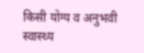किसी योग्य व अनुभवी स्वास्थ्य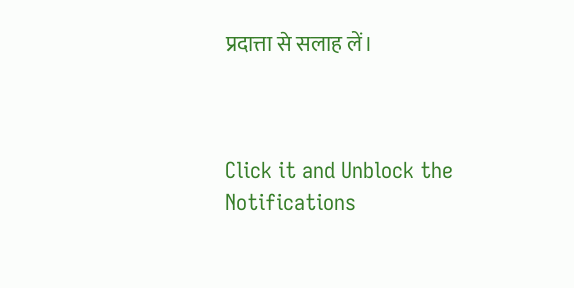प्रदात्ता से सलाह लें।



Click it and Unblock the Notifications